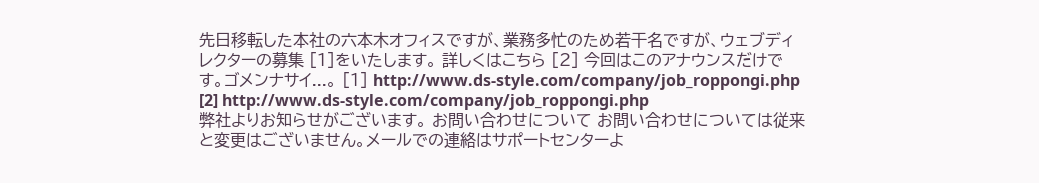先日移転した本社の六本木オフィスですが、業務多忙のため若干名ですが、ウェブディレクターの募集 [1]をいたします。 詳しくはこちら [2] 今回はこのアナウンスだけです。ゴメンナサイ...。 [1] http://www.ds-style.com/company/job_roppongi.php [2] http://www.ds-style.com/company/job_roppongi.php
弊社よりお知らせがございます。 お問い合わせについて お問い合わせについては従来と変更はございません。メールでの連絡はサポートセンターよ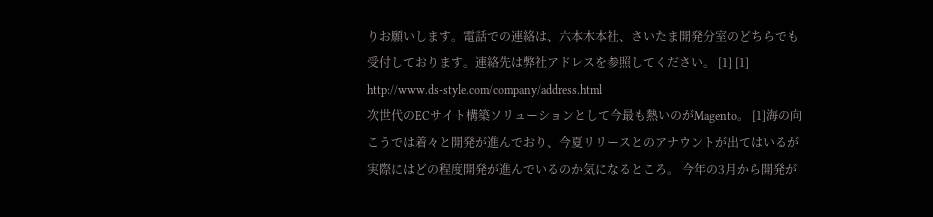りお願いします。電話での連絡は、六本木本社、さいたま開発分室のどちらでも受付しております。連絡先は弊社アドレスを参照してください。 [1] [1] http://www.ds-style.com/company/address.html
次世代のECサイト構築ソリューションとして今最も熱いのがMagento。 [1]海の向こうでは着々と開発が進んでおり、今夏リリースとのアナウントが出てはいるが実際にはどの程度開発が進んでいるのか気になるところ。 今年の3月から開発が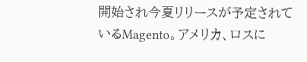開始され今夏リリースが予定されているMagento。アメリカ、ロスに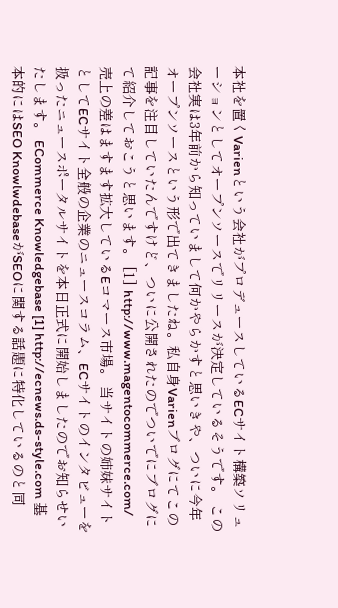本社を置くVarienという会社がプロデュースしているECサイト構築ソリューションとしてオープンソースでリリースが決定しているそうです。 この会社実は3年前から知っていまして何かやらかすと思いきや、ついに今年オープンソースという形で出てきましたね。私自身Varienブログにてこの記事を注目していたんですけど、ついに公開されたのでついでにブログにて紹介しておこうと思います。 [1] http://www.magentocommerce.com/
売上の差はますます拡大しているEコマース市場。 当サイトの姉妹サイトとしてECサイト全般の企業のニュースコラム、ECサイトのインタビューを扱ったニュースポータルサイトを本日正式に開始しましたのでお知らせいたします。 ECommerce Knowledgebase [1] http://ecnews.ds-style.com 基本的にはSEO KnowlwdebaseがSEOに関する話題に特化しているのと同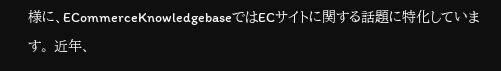様に、ECommerceKnowledgebaseではECサイトに関する話題に特化しています。 近年、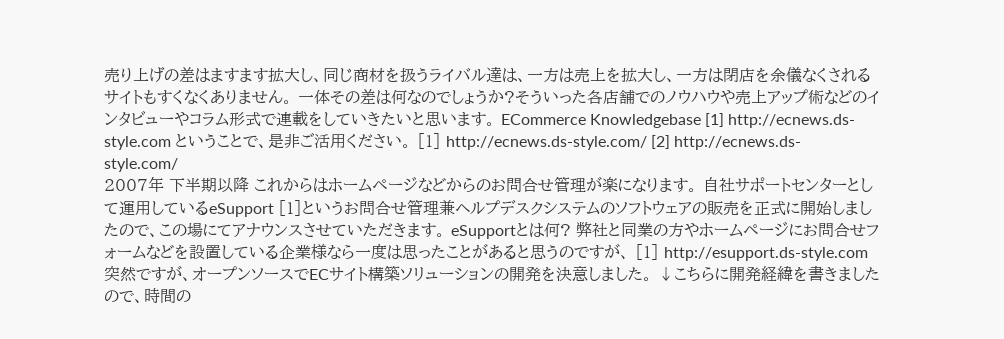売り上げの差はますます拡大し、同じ商材を扱うライバル達は、一方は売上を拡大し、一方は閉店を余儀なくされるサイトもすくなくありません。 一体その差は何なのでしょうか?そういった各店舗でのノウハウや売上アップ術などのインタビューやコラム形式で連載をしていきたいと思います。 ECommerce Knowledgebase [1] http://ecnews.ds-style.com ということで、是非ご活用ください。 [1] http://ecnews.ds-style.com/ [2] http://ecnews.ds-style.com/
2007年 下半期以降 これからはホームページなどからのお問合せ管理が楽になります。 自社サポートセンターとして運用しているeSupport [1]というお問合せ管理兼ヘルプデスクシステムのソフトウェアの販売を正式に開始しましたので、この場にてアナウンスさせていただきます。 eSupportとは何? 弊社と同業の方やホームページにお問合せフォームなどを設置している企業様なら一度は思ったことがあると思うのですが、 [1] http://esupport.ds-style.com
突然ですが、オープンソースでECサイト構築ソリューションの開発を決意しました。 ↓こちらに開発経緯を書きましたので、時間の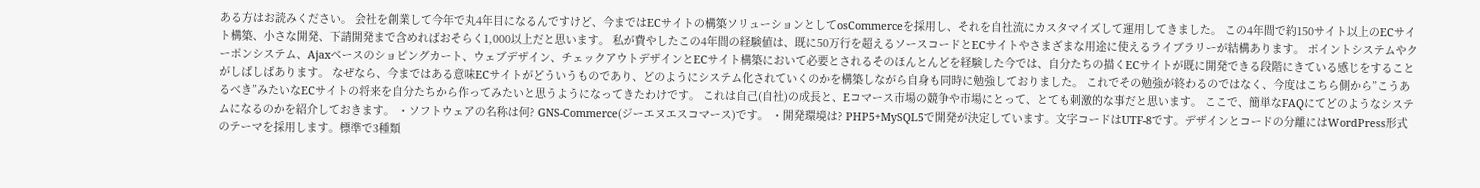ある方はお読みください。 会社を創業して今年で丸4年目になるんですけど、今まではECサイトの構築ソリューションとしてosCommerceを採用し、それを自社流にカスタマイズして運用してきました。 この4年間で約150サイト以上のECサイト構築、小さな開発、下請開発まで含めればおそらく1,000以上だと思います。 私が費やしたこの4年間の経験値は、既に50万行を超えるソースコードとECサイトやさまざまな用途に使えるライブラリーが結構あります。 ポイントシステムやクーポンシステム、Ajaxベースのショピングカート、ウェブデザイン、チェックアウトデザインとECサイト構築において必要とされるそのほんとんどを経験した今では、自分たちの描くECサイトが既に開発できる段階にきている感じをすることがしばしばあります。 なぜなら、今まではある意味ECサイトがどういうものであり、どのようにシステム化されていくのかを構築しながら自身も同時に勉強しておりました。 これでその勉強が終わるのではなく、今度はこちら側から”こうあるべき”みたいなECサイトの将来を自分たちから作ってみたいと思うようになってきたわけです。 これは自己(自社)の成長と、Eコマース市場の競争や市場にとって、とても刺激的な事だと思います。 ここで、簡単なFAQにてどのようなシステムになるのかを紹介しておきます。 ・ソフトウェアの名称は何? GNS-Commerce(ジーエヌエスコマース)です。 ・開発環境は? PHP5+MySQL5で開発が決定しています。文字コードはUTF-8です。デザインとコードの分離にはWordPress形式のテーマを採用します。標準で3種類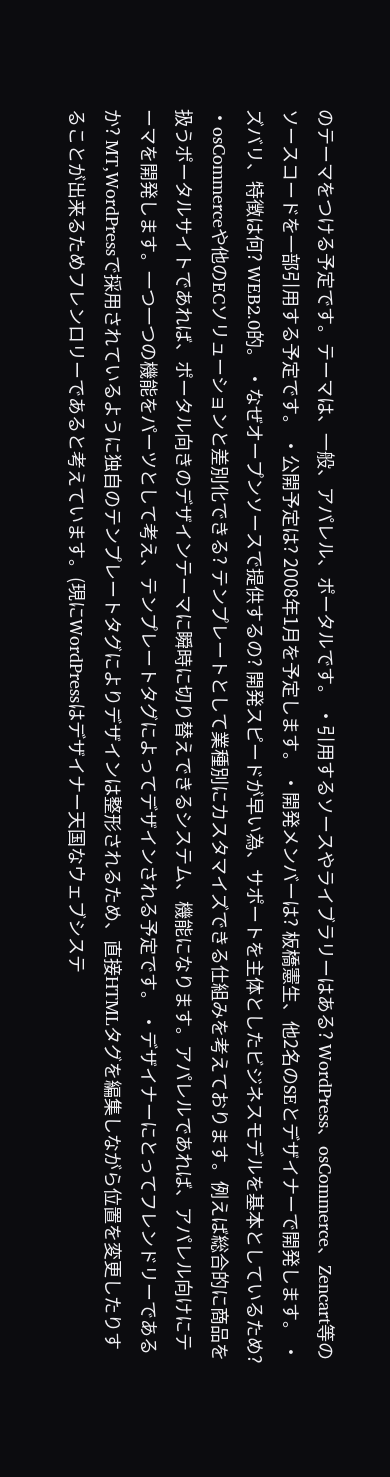のテーマをつける予定です。テーマは、一般、アパレル、ポータルです。 ・引用するソースやライブラリーはある? WordPress、osCommerce、Zencart等のソースコードを一部引用する予定です。 ・公開予定は? 2008年1月を予定します。 ・開発メンバーは? 板橋憲生、他2名のSEとデザイナーで開発します。 ・ズバリ、特徴は何? WEB2.0的。 ・なぜオープンソースで提供するの? 開発スピードが早い為、サポートを主体としたビジネスモデルを基本としているため? ・osCommerceや他のECソリューションと差別化できる? テンプレートとして業種別にカスタマイズできる仕組みを考えております。例えば総合的に商品を扱うポータルサイトであれば、ポータル向きのデザインテーマに瞬時に切り替えできるシステム、機能になります。アパレルであれば、アパレル向けにテーマを開発します。一つ一つの機能をパーツとして考え、テンプレートタグによってデザインされる予定です。 ・デザイナーにとってフレンドリーであるか? MT,WordPressで採用されているように独自のテンプレートタグによりデザインは整形されるため、直接HTMLタグを編集しながら位置を変更したりすることが出来るためフレンロリーであると考えています。(現にWordPressはデザイナー天国なウェブシステ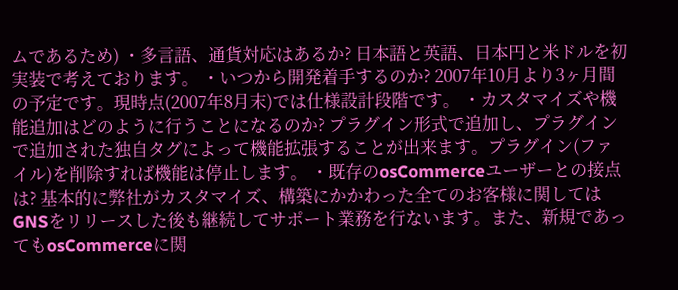ムであるため) ・多言語、通貨対応はあるか? 日本語と英語、日本円と米ドルを初実装で考えております。 ・いつから開発着手するのか? 2007年10月より3ヶ月間の予定です。現時点(2007年8月末)では仕様設計段階です。 ・カスタマイズや機能追加はどのように行うことになるのか? プラグイン形式で追加し、プラグインで追加された独自タグによって機能拡張することが出来ます。プラグイン(ファイル)を削除すれば機能は停止します。 ・既存のosCommerceユーザーとの接点は? 基本的に弊社がカスタマイズ、構築にかかわった全てのお客様に関してはGNSをリリースした後も継続してサポート業務を行ないます。また、新規であってもosCommerceに関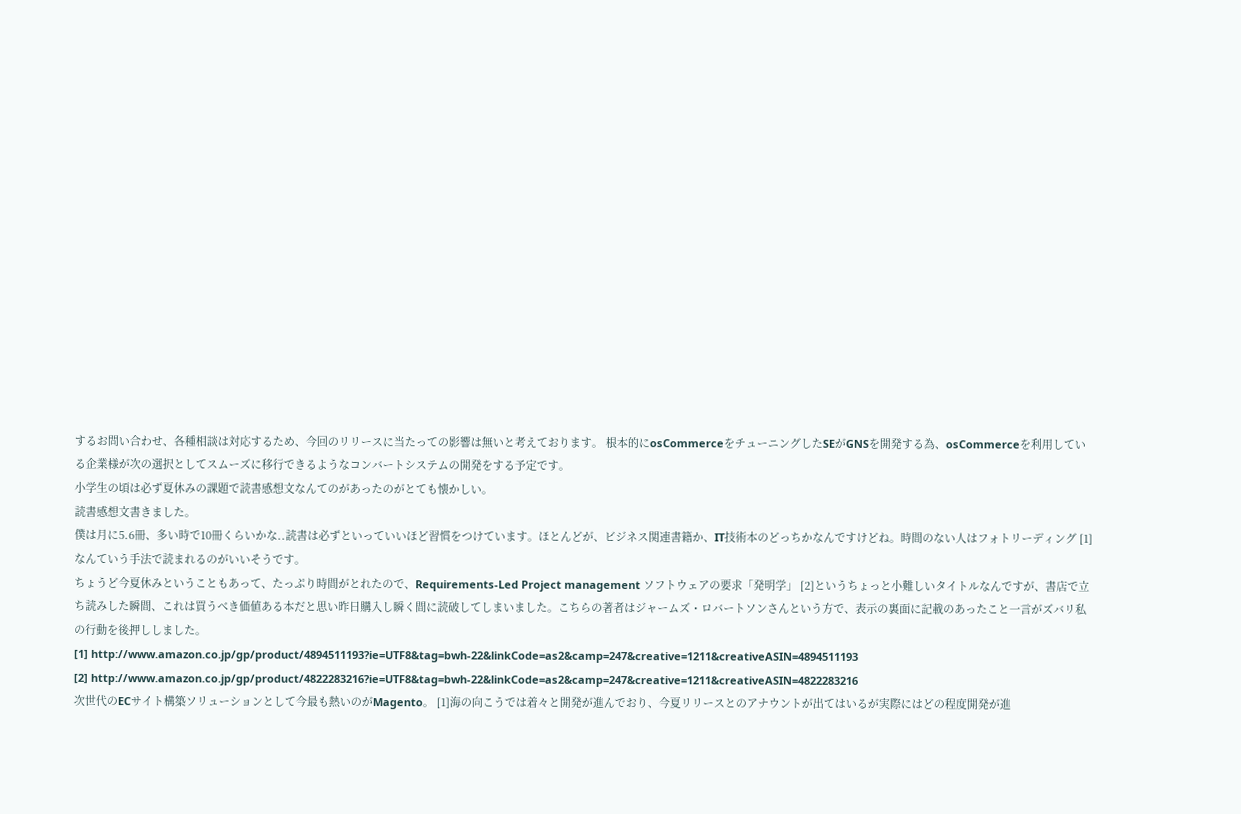するお問い合わせ、各種相談は対応するため、今回のリリースに当たっての影響は無いと考えております。 根本的にosCommerceをチューニングしたSEがGNSを開発する為、osCommerceを利用している企業様が次の選択としてスムーズに移行できるようなコンバートシステムの開発をする予定です。
小学生の頃は必ず夏休みの課題で読書感想文なんてのがあったのがとても懐かしい。
読書感想文書きました。
僕は月に5.6冊、多い時で10冊くらいかな..読書は必ずといっていいほど習慣をつけています。ほとんどが、ビジネス関連書籍か、IT技術本のどっちかなんですけどね。時間のない人はフォトリーディング [1]なんていう手法で読まれるのがいいそうです。
ちょうど今夏休みということもあって、たっぷり時間がとれたので、Requirements-Led Project management ソフトウェアの要求「発明学」 [2]というちょっと小難しいタイトルなんですが、書店で立ち読みした瞬間、これは買うべき価値ある本だと思い昨日購入し瞬く間に読破してしまいました。こちらの著者はジャームズ・ロバートソンさんという方で、表示の裏面に記載のあったこと一言がズバリ私の行動を後押ししました。
[1] http://www.amazon.co.jp/gp/product/4894511193?ie=UTF8&tag=bwh-22&linkCode=as2&camp=247&creative=1211&creativeASIN=4894511193
[2] http://www.amazon.co.jp/gp/product/4822283216?ie=UTF8&tag=bwh-22&linkCode=as2&camp=247&creative=1211&creativeASIN=4822283216
次世代のECサイト構築ソリューションとして今最も熱いのがMagento。 [1]海の向こうでは着々と開発が進んでおり、今夏リリースとのアナウントが出てはいるが実際にはどの程度開発が進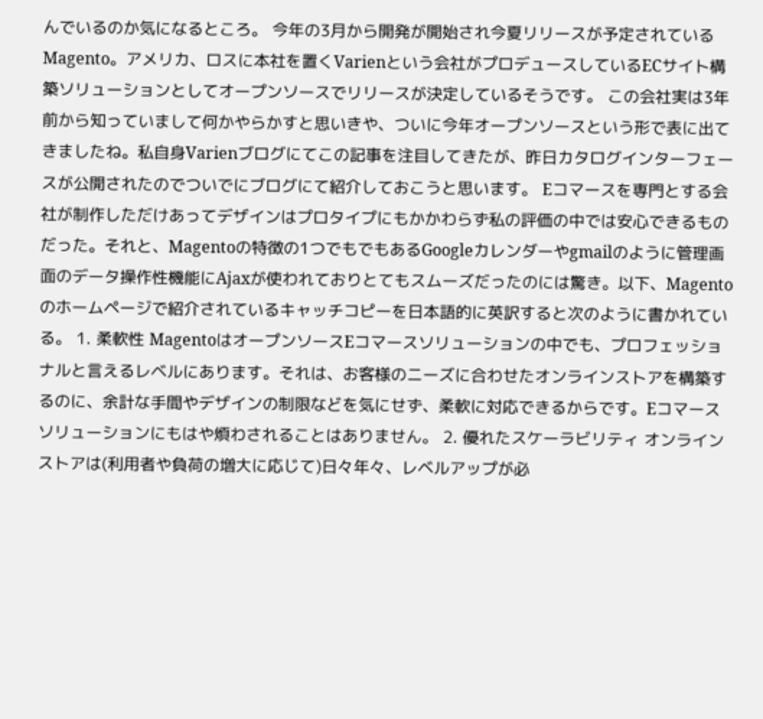んでいるのか気になるところ。 今年の3月から開発が開始され今夏リリースが予定されているMagento。アメリカ、ロスに本社を置くVarienという会社がプロデュースしているECサイト構築ソリューションとしてオープンソースでリリースが決定しているそうです。 この会社実は3年前から知っていまして何かやらかすと思いきや、ついに今年オープンソースという形で表に出てきましたね。私自身Varienブログにてこの記事を注目してきたが、昨日カタログインターフェースが公開されたのでついでにブログにて紹介しておこうと思います。 Eコマースを専門とする会社が制作しただけあってデザインはプロタイプにもかかわらず私の評価の中では安心できるものだった。それと、Magentoの特徴の1つでもでもあるGoogleカレンダーやgmailのように管理画面のデータ操作性機能にAjaxが使われておりとてもスムーズだったのには驚き。以下、Magentoのホームページで紹介されているキャッチコピーを日本語的に英訳すると次のように書かれている。 1. 柔軟性 MagentoはオープンソースEコマースソリューションの中でも、プロフェッショナルと言えるレベルにあります。それは、お客様のニーズに合わせたオンラインストアを構築するのに、余計な手間やデザインの制限などを気にせず、柔軟に対応できるからです。Eコマースソリューションにもはや煩わされることはありません。 2. 優れたスケーラビリティ オンラインストアは(利用者や負荷の増大に応じて)日々年々、レベルアップが必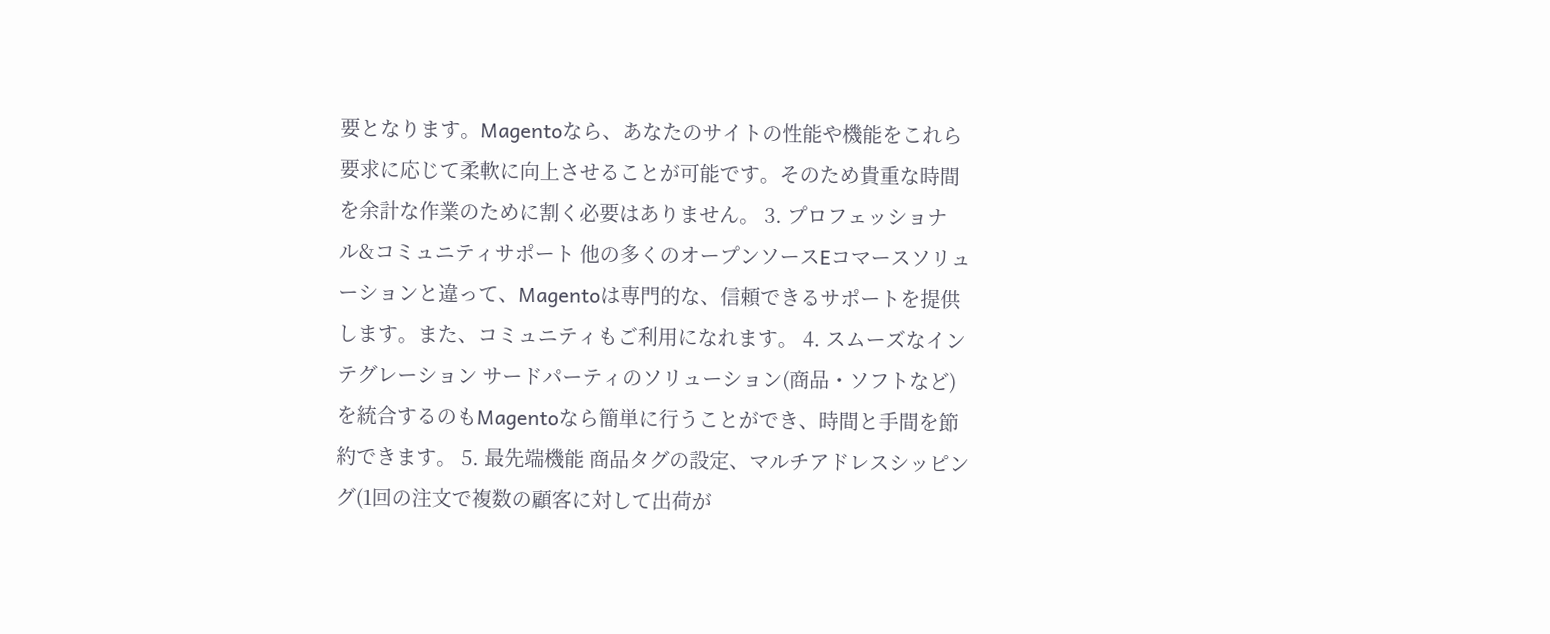要となります。Magentoなら、あなたのサイトの性能や機能をこれら要求に応じて柔軟に向上させることが可能です。そのため貴重な時間を余計な作業のために割く必要はありません。 3. プロフェッショナル&コミュニティサポート 他の多くのオープンソースEコマースソリューションと違って、Magentoは専門的な、信頼できるサポートを提供します。また、コミュニティもご利用になれます。 4. スムーズなインテグレーション サードパーティのソリューション(商品・ソフトなど)を統合するのもMagentoなら簡単に行うことができ、時間と手間を節約できます。 5. 最先端機能 商品タグの設定、マルチアドレスシッピング(1回の注文で複数の顧客に対して出荷が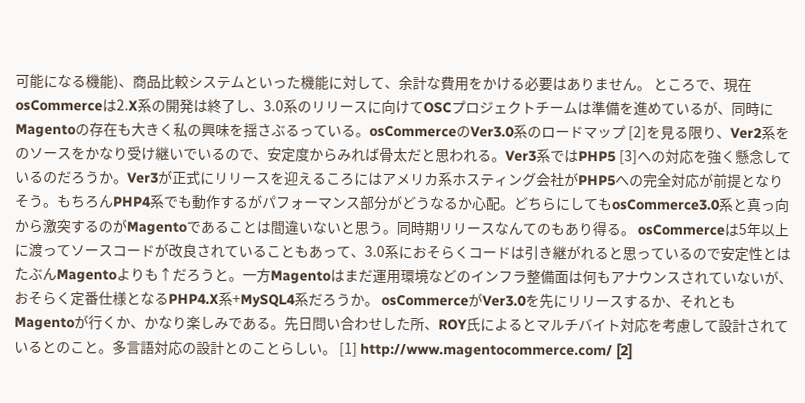可能になる機能)、商品比較システムといった機能に対して、余計な費用をかける必要はありません。 ところで、現在osCommerceは2.X系の開発は終了し、3.0系のリリースに向けてOSCプロジェクトチームは準備を進めているが、同時にMagentoの存在も大きく私の興味を揺さぶるっている。osCommerceのVer3.0系のロードマップ [2]を見る限り、Ver2系をのソースをかなり受け継いでいるので、安定度からみれば骨太だと思われる。Ver3系ではPHP5 [3]への対応を強く懸念しているのだろうか。Ver3が正式にリリースを迎えるころにはアメリカ系ホスティング会社がPHP5への完全対応が前提となりそう。もちろんPHP4系でも動作するがパフォーマンス部分がどうなるか心配。どちらにしてもosCommerce3.0系と真っ向から激突するのがMagentoであることは間違いないと思う。同時期リリースなんてのもあり得る。 osCommerceは5年以上に渡ってソースコードが改良されていることもあって、3.0系におそらくコードは引き継がれると思っているので安定性とはたぶんMagentoよりも↑だろうと。一方Magentoはまだ運用環境などのインフラ整備面は何もアナウンスされていないが、おそらく定番仕様となるPHP4.X系+MySQL4系だろうか。 osCommerceがVer3.0を先にリリースするか、それともMagentoが行くか、かなり楽しみである。先日問い合わせした所、ROY氏によるとマルチバイト対応を考慮して設計されているとのこと。多言語対応の設計とのことらしい。 [1] http://www.magentocommerce.com/ [2]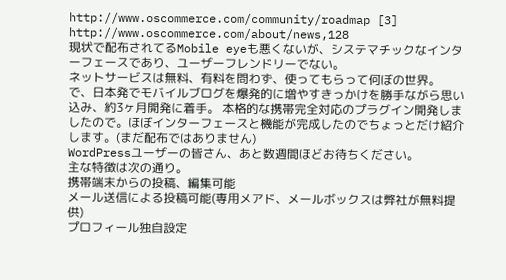http://www.oscommerce.com/community/roadmap [3] http://www.oscommerce.com/about/news,128
現状で配布されてるMobile eyeも悪くないが、システマチックなインターフェースであり、ユーザーフレンドリーでない。
ネットサービスは無料、有料を問わず、使ってもらって何ぼの世界。
で、日本発でモバイルブログを爆発的に増やすきっかけを勝手ながら思い込み、約3ヶ月開発に着手。 本格的な携帯完全対応のプラグイン開発しましたので。ほぼインターフェースと機能が完成したのでちょっとだけ紹介します。(まだ配布ではありません)
WordPressユーザーの皆さん、あと数週間ほどお待ちください。
主な特徴は次の通り。
携帯端末からの投稿、編集可能
メール送信による投稿可能(専用メアド、メールボックスは弊社が無料提供)
プロフィール独自設定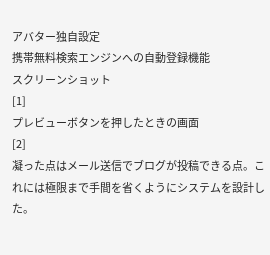アバター独自設定
携帯無料検索エンジンへの自動登録機能
スクリーンショット
[1]
プレビューボタンを押したときの画面
[2]
凝った点はメール送信でブログが投稿できる点。これには極限まで手間を省くようにシステムを設計した。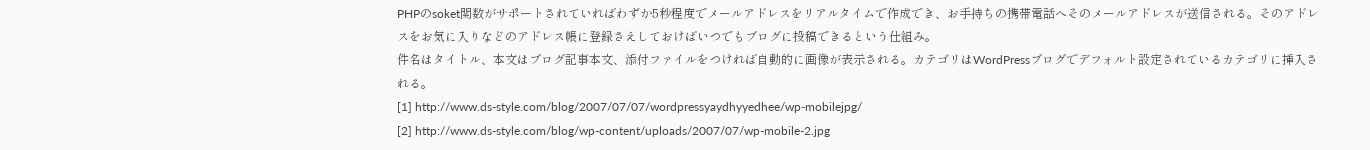PHPのsoket関数がサポートされていればわずか5秒程度でメールアドレスをリアルタイムで作成でき、お手持ちの携帯電話へそのメールアドレスが送信される。そのアドレスをお気に入りなどのアドレス帳に登録さえしておけばいつでもブログに投稿できるという仕組み。
件名はタイトル、本文はブログ記事本文、添付ファイルをつければ自動的に画像が表示される。カテゴリはWordPressブログでデフォルト設定されているカテゴリに挿入される。
[1] http://www.ds-style.com/blog/2007/07/07/wordpressyaydhyyedhee/wp-mobilejpg/
[2] http://www.ds-style.com/blog/wp-content/uploads/2007/07/wp-mobile-2.jpg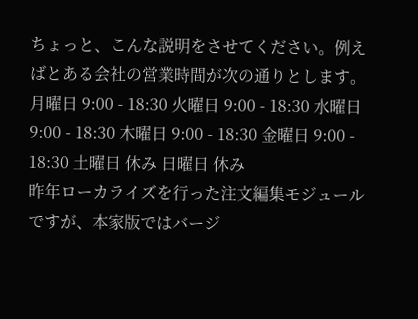ちょっと、こんな説明をさせてください。例えばとある会社の営業時間が次の通りとします。 月曜日 9:00 - 18:30 火曜日 9:00 - 18:30 水曜日 9:00 - 18:30 木曜日 9:00 - 18:30 金曜日 9:00 - 18:30 土曜日 休み 日曜日 休み
昨年ローカライズを行った注文編集モジュールですが、本家版ではバージ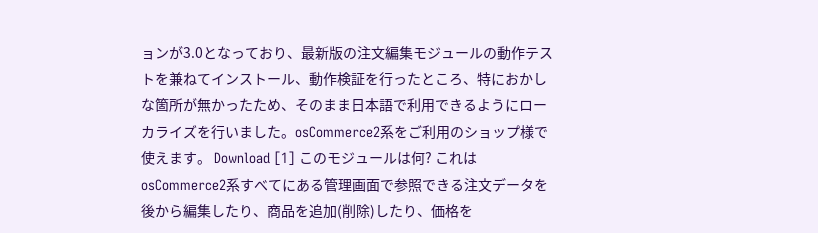ョンが3.0となっており、最新版の注文編集モジュールの動作テストを兼ねてインストール、動作検証を行ったところ、特におかしな箇所が無かったため、そのまま日本語で利用できるようにローカライズを行いました。osCommerce2系をご利用のショップ様で使えます。 Download [1] このモジュールは何? これはosCommerce2系すべてにある管理画面で参照できる注文データを後から編集したり、商品を追加(削除)したり、価格を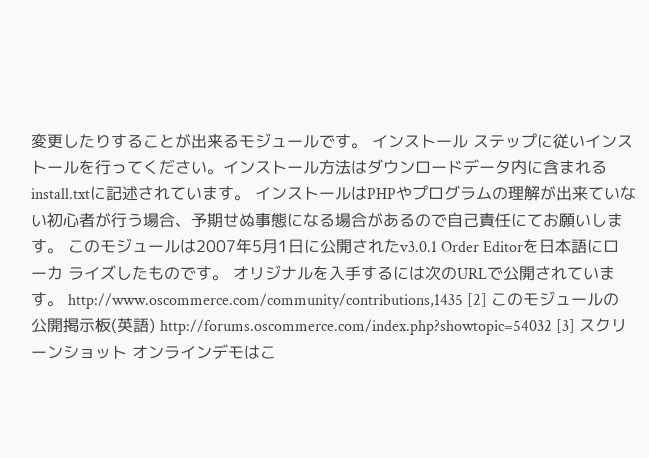変更したりすることが出来るモジュールです。 インストール ステップに従いインストールを行ってください。インストール方法はダウンロードデータ内に含まれるinstall.txtに記述されています。 インストールはPHPやプログラムの理解が出来ていない初心者が行う場合、予期せぬ事態になる場合があるので自己責任にてお願いします。 このモジュールは2007年5月1日に公開されたv3.0.1 Order Editorを日本語にローカ ライズしたものです。 オリジナルを入手するには次のURLで公開されています。 http://www.oscommerce.com/community/contributions,1435 [2] このモジュールの公開掲示板(英語) http://forums.oscommerce.com/index.php?showtopic=54032 [3] スクリーンショット オンラインデモはこ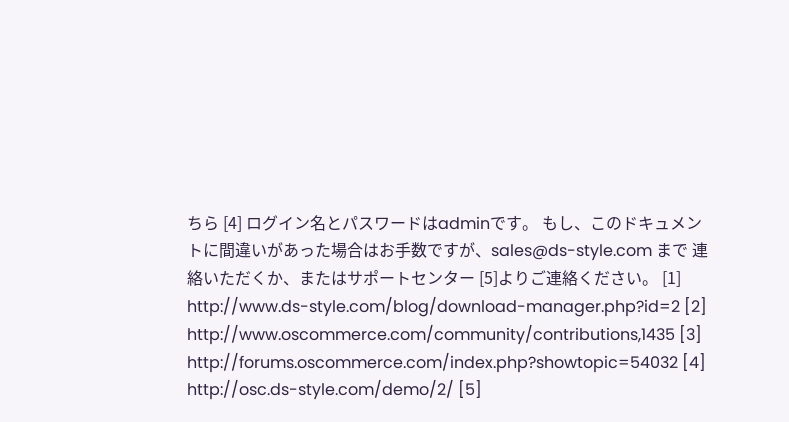ちら [4] ログイン名とパスワードはadminです。 もし、このドキュメントに間違いがあった場合はお手数ですが、sales@ds-style.com まで 連絡いただくか、またはサポートセンター [5]よりご連絡ください。 [1] http://www.ds-style.com/blog/download-manager.php?id=2 [2] http://www.oscommerce.com/community/contributions,1435 [3] http://forums.oscommerce.com/index.php?showtopic=54032 [4] http://osc.ds-style.com/demo/2/ [5]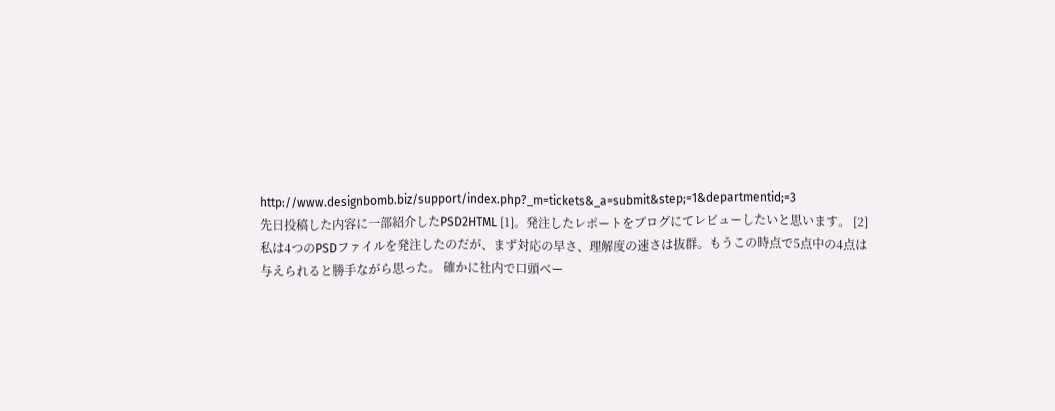http://www.designbomb.biz/support/index.php?_m=tickets&_a=submit&step;=1&departmentid;=3
先日投稿した内容に一部紹介したPSD2HTML [1]。発注したレポートをブログにてレビューしたいと思います。 [2] 私は4つのPSDファイルを発注したのだが、まず対応の早さ、理解度の速さは抜群。もうこの時点で5点中の4点は与えられると勝手ながら思った。 確かに社内で口頭ベー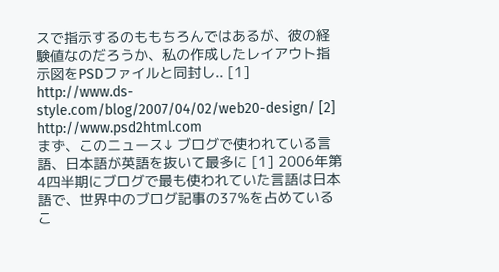スで指示するのももちろんではあるが、彼の経験値なのだろうか、私の作成したレイアウト指示図をPSDファイルと同封し.. [1] http://www.ds-style.com/blog/2007/04/02/web20-design/ [2] http://www.psd2html.com
まず、このニュース↓ ブログで使われている言語、日本語が英語を抜いて最多に [1] 2006年第4四半期にブログで最も使われていた言語は日本語で、世界中のブログ記事の37%を占めているこ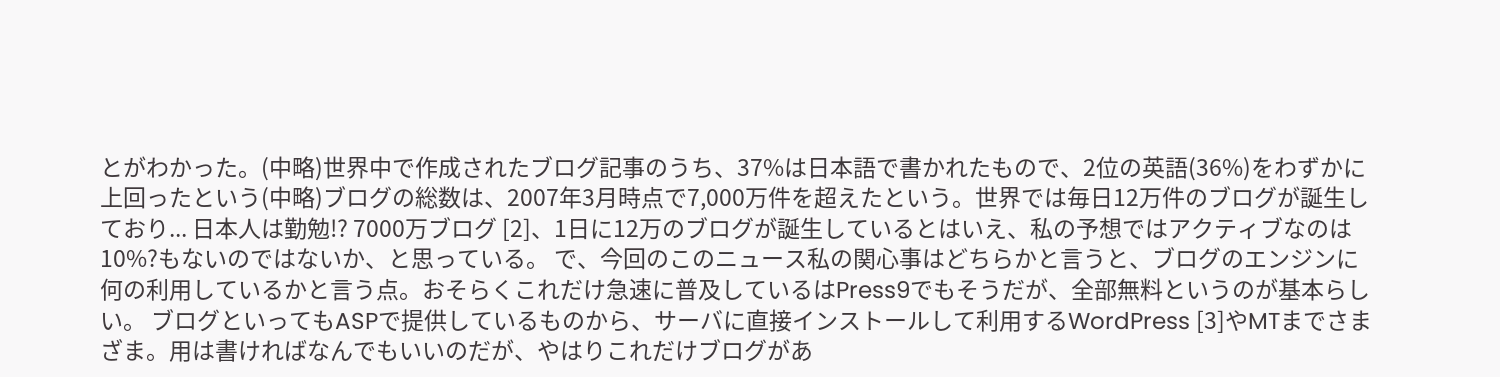とがわかった。(中略)世界中で作成されたブログ記事のうち、37%は日本語で書かれたもので、2位の英語(36%)をわずかに上回ったという(中略)ブログの総数は、2007年3月時点で7,000万件を超えたという。世界では毎日12万件のブログが誕生しており... 日本人は勤勉!? 7000万ブログ [2]、1日に12万のブログが誕生しているとはいえ、私の予想ではアクティブなのは10%?もないのではないか、と思っている。 で、今回のこのニュース私の関心事はどちらかと言うと、ブログのエンジンに何の利用しているかと言う点。おそらくこれだけ急速に普及しているはPress9でもそうだが、全部無料というのが基本らしい。 ブログといってもASPで提供しているものから、サーバに直接インストールして利用するWordPress [3]やMTまでさまざま。用は書ければなんでもいいのだが、やはりこれだけブログがあ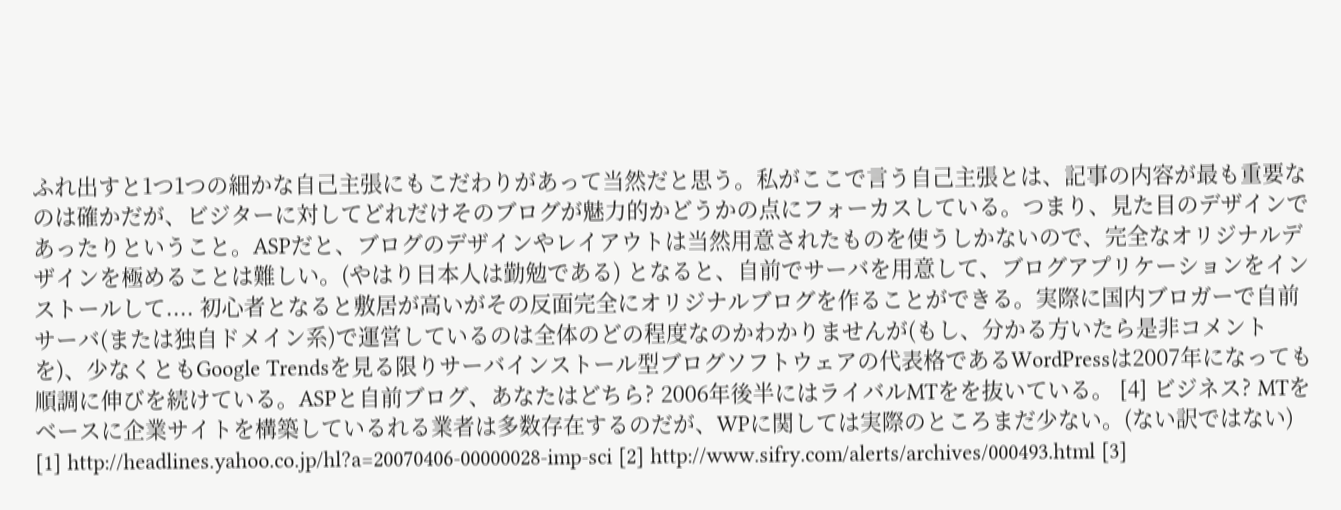ふれ出すと1つ1つの細かな自己主張にもこだわりがあって当然だと思う。私がここで言う自己主張とは、記事の内容が最も重要なのは確かだが、ビジターに対してどれだけそのブログが魅力的かどうかの点にフォーカスしている。つまり、見た目のデザインであったりということ。ASPだと、ブログのデザインやレイアウトは当然用意されたものを使うしかないので、完全なオリジナルデザインを極めることは難しい。(やはり日本人は勤勉である) となると、自前でサーバを用意して、ブログアプリケーションをインストールして.... 初心者となると敷居が高いがその反面完全にオリジナルブログを作ることができる。実際に国内ブロガーで自前サーバ(または独自ドメイン系)で運営しているのは全体のどの程度なのかわかりませんが(もし、分かる方いたら是非コメントを)、少なくともGoogle Trendsを見る限りサーバインストール型ブログソフトウェアの代表格であるWordPressは2007年になっても順調に伸びを続けている。ASPと自前ブログ、あなたはどちら? 2006年後半にはライバルMTをを抜いている。 [4] ビジネス? MTをベースに企業サイトを構築しているれる業者は多数存在するのだが、WPに関しては実際のところまだ少ない。(ない訳ではない) [1] http://headlines.yahoo.co.jp/hl?a=20070406-00000028-imp-sci [2] http://www.sifry.com/alerts/archives/000493.html [3]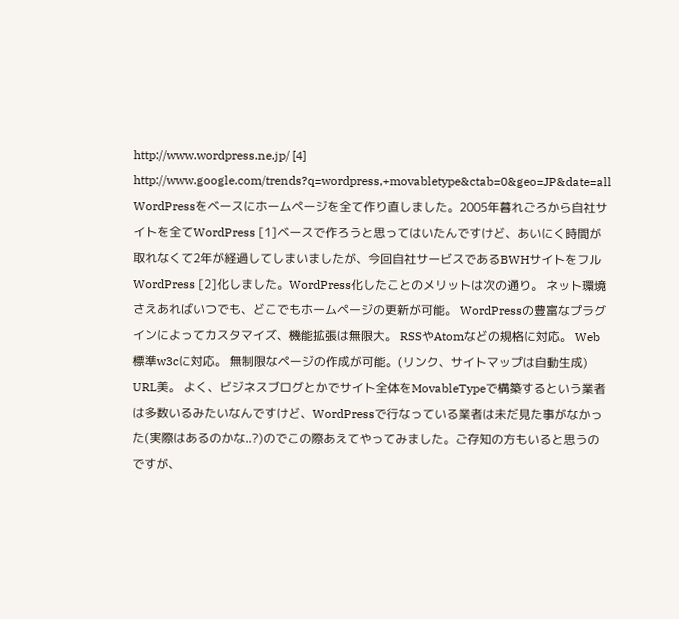http://www.wordpress.ne.jp/ [4] http://www.google.com/trends?q=wordpress,+movabletype&ctab=0&geo=JP&date=all
WordPressをベースにホームページを全て作り直しました。2005年暮れごろから自社サイトを全てWordPress [1]ベースで作ろうと思ってはいたんですけど、あいにく時間が取れなくて2年が経過してしまいましたが、今回自社サービスであるBWHサイトをフルWordPress [2]化しました。WordPress化したことのメリットは次の通り。 ネット環境さえあればいつでも、どこでもホームページの更新が可能。 WordPressの豊富なプラグインによってカスタマイズ、機能拡張は無限大。 RSSやAtomなどの規格に対応。 Web標準w3cに対応。 無制限なページの作成が可能。(リンク、サイトマップは自動生成) URL美。 よく、ビジネスブログとかでサイト全体をMovableTypeで構築するという業者は多数いるみたいなんですけど、WordPressで行なっている業者は未だ見た事がなかった(実際はあるのかな..?)のでこの際あえてやってみました。ご存知の方もいると思うのですが、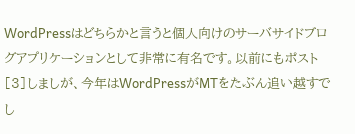WordPressはどちらかと言うと個人向けのサーバサイドブログアプリケーションとして非常に有名です。以前にもポスト [3]しましが、今年はWordPressがMTをたぶん追い越すでし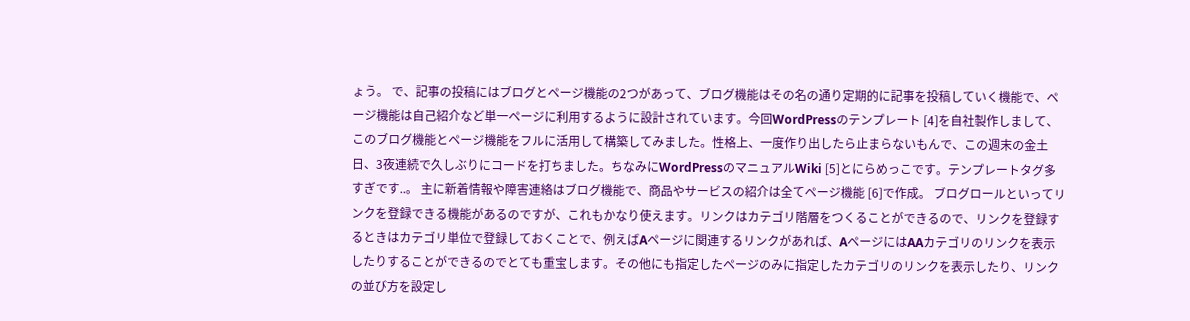ょう。 で、記事の投稿にはブログとページ機能の2つがあって、ブログ機能はその名の通り定期的に記事を投稿していく機能で、ページ機能は自己紹介など単一ページに利用するように設計されています。今回WordPressのテンプレート [4]を自社製作しまして、このブログ機能とページ機能をフルに活用して構築してみました。性格上、一度作り出したら止まらないもんで、この週末の金土日、3夜連続で久しぶりにコードを打ちました。ちなみにWordPressのマニュアルWiki [5]とにらめっこです。テンプレートタグ多すぎです..。 主に新着情報や障害連絡はブログ機能で、商品やサービスの紹介は全てページ機能 [6]で作成。 ブログロールといってリンクを登録できる機能があるのですが、これもかなり使えます。リンクはカテゴリ階層をつくることができるので、リンクを登録するときはカテゴリ単位で登録しておくことで、例えばAページに関連するリンクがあれば、AページにはAAカテゴリのリンクを表示したりすることができるのでとても重宝します。その他にも指定したページのみに指定したカテゴリのリンクを表示したり、リンクの並び方を設定し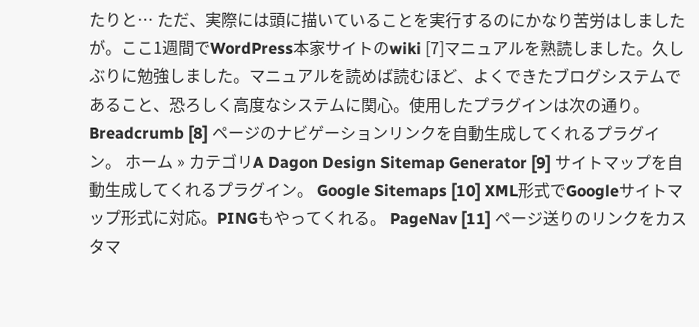たりと… ただ、実際には頭に描いていることを実行するのにかなり苦労はしましたが。ここ1週間でWordPress本家サイトのwiki [7]マニュアルを熟読しました。久しぶりに勉強しました。マニュアルを読めば読むほど、よくできたブログシステムであること、恐ろしく高度なシステムに関心。使用したプラグインは次の通り。 Breadcrumb [8] ページのナビゲーションリンクを自動生成してくれるプラグイン。 ホーム » カテゴリA Dagon Design Sitemap Generator [9] サイトマップを自動生成してくれるプラグイン。 Google Sitemaps [10] XML形式でGoogleサイトマップ形式に対応。PINGもやってくれる。 PageNav [11] ページ送りのリンクをカスタマ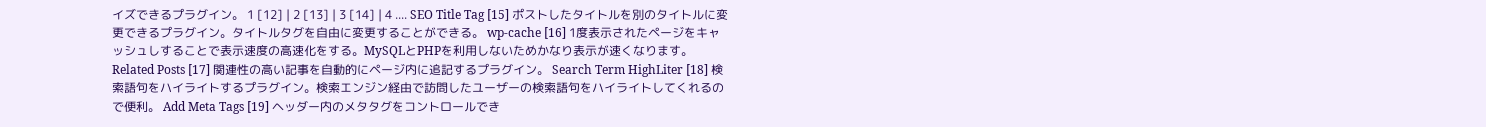イズできるプラグイン。 1 [12] | 2 [13] | 3 [14] | 4 .... SEO Title Tag [15] ポストしたタイトルを別のタイトルに変更できるプラグイン。タイトルタグを自由に変更することができる。 wp-cache [16] 1度表示されたページをキャッシュしすることで表示速度の高速化をする。MySQLとPHPを利用しないためかなり表示が速くなります。 Related Posts [17] 関連性の高い記事を自動的にページ内に追記するプラグイン。 Search Term HighLiter [18] 検索語句をハイライトするプラグイン。検索エンジン経由で訪問したユーザーの検索語句をハイライトしてくれるので便利。 Add Meta Tags [19] ヘッダー内のメタタグをコントロールでき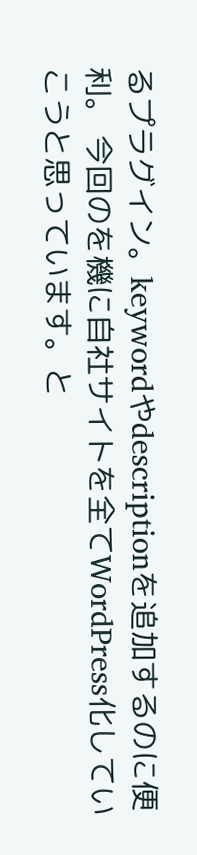るプラグイン。keywordやdescriptionを追加するのに便利。 今回のを機に自社サイトを全てWordPress化していこうと思っています。と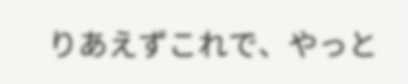りあえずこれで、やっと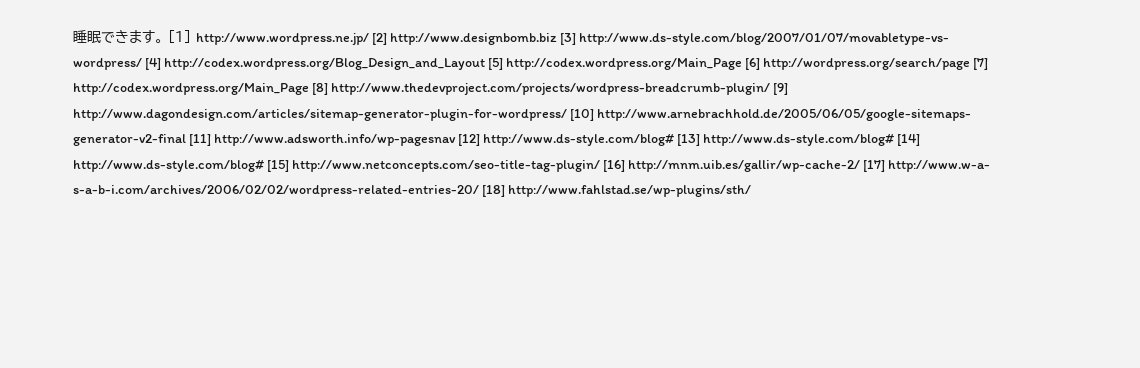睡眠できます。 [1] http://www.wordpress.ne.jp/ [2] http://www.designbomb.biz [3] http://www.ds-style.com/blog/2007/01/07/movabletype-vs-wordpress/ [4] http://codex.wordpress.org/Blog_Design_and_Layout [5] http://codex.wordpress.org/Main_Page [6] http://wordpress.org/search/page [7] http://codex.wordpress.org/Main_Page [8] http://www.thedevproject.com/projects/wordpress-breadcrumb-plugin/ [9] http://www.dagondesign.com/articles/sitemap-generator-plugin-for-wordpress/ [10] http://www.arnebrachhold.de/2005/06/05/google-sitemaps-generator-v2-final [11] http://www.adsworth.info/wp-pagesnav [12] http://www.ds-style.com/blog# [13] http://www.ds-style.com/blog# [14] http://www.ds-style.com/blog# [15] http://www.netconcepts.com/seo-title-tag-plugin/ [16] http://mnm.uib.es/gallir/wp-cache-2/ [17] http://www.w-a-s-a-b-i.com/archives/2006/02/02/wordpress-related-entries-20/ [18] http://www.fahlstad.se/wp-plugins/sth/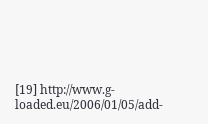[19] http://www.g-loaded.eu/2006/01/05/add-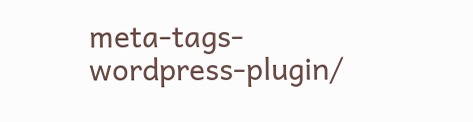meta-tags-wordpress-plugin/